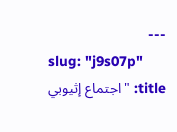---
slug: "j9s07p"
title: "اجتماع إثيوبي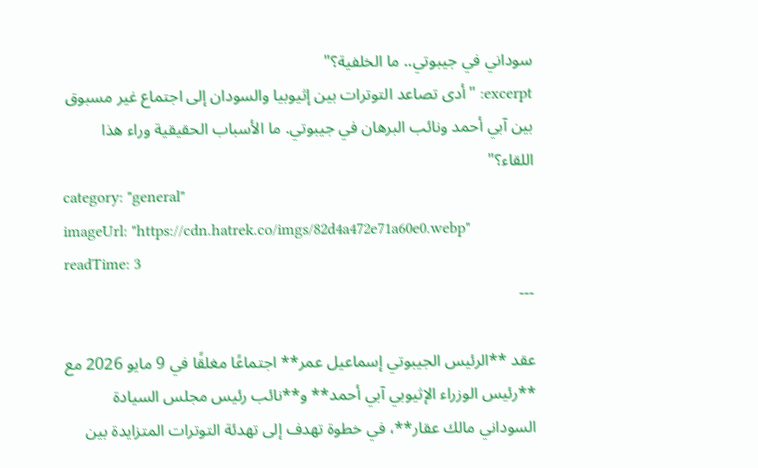سوداني في جيبوتي.. ما الخلفية؟"
excerpt: "أدى تصاعد التوترات بين إثيوبيا والسودان إلى اجتماع غير مسبوق بين آبي أحمد ونائب البرهان في جيبوتي. ما الأسباب الحقيقية وراء هذا اللقاء؟"
category: "general"
imageUrl: "https://cdn.hatrek.co/imgs/82d4a472e71a60e0.webp"
readTime: 3
---

عقد **الرئيس الجيبوتي إسماعيل عمر** اجتماعًا مغلقًا في 9 مايو 2026 مع **رئيس الوزراء الإثيوبي آبي أحمد** و**نائب رئيس مجلس السيادة السوداني مالك عقار**، في خطوة تهدف إلى تهدئة التوترات المتزايدة بين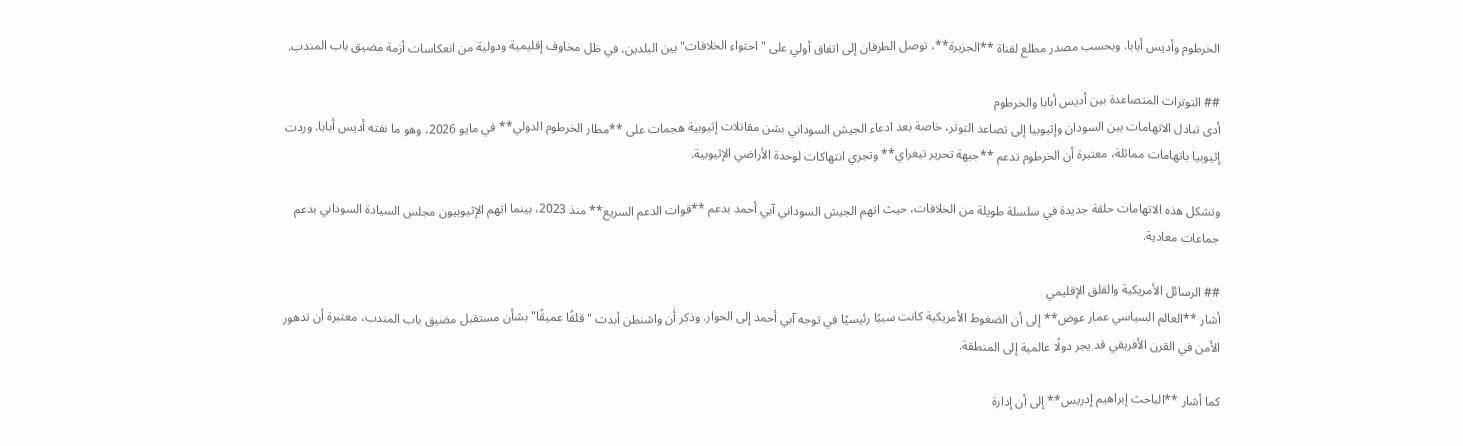الخرطوم وأديس أبابا. وبحسب مصدر مطلع لقناة **الجزيرة**، توصل الطرفان إلى اتفاق أولي على "احتواء الخلافات" بين البلدين، في ظل مخاوف إقليمية ودولية من انعكاسات أزمة مضيق باب المندب.

## التوترات المتصاعدة بين أديس أبابا والخرطوم
أدى تبادل الاتهامات بين السودان وإثيوبيا إلى تصاعد التوتر، خاصة بعد ادعاء الجيش السوداني بشن مقاتلات إثيوبية هجمات على **مطار الخرطوم الدولي** في مايو 2026، وهو ما نفته أديس أبابا. وردت إثيوبيا باتهامات مماثلة، معتبرة أن الخرطوم تدعم **جبهة تحرير تيغراي** وتجري انتهاكات لوحدة الأراضي الإثيوبية.

وتشكل هذه الاتهامات حلقة جديدة في سلسلة طويلة من الخلافات، حيث اتهم الجيش السوداني آبي أحمد بدعم **قوات الدعم السريع** منذ 2023، بينما اتهم الإثيوبيون مجلس السيادة السوداني بدعم جماعات معادية.

## الرسائل الأمريكية والقلق الإقليمي
أشار **العالم السياسي عمار عوض** إلى أن الضغوط الأمريكية كانت سببًا رئيسيًا في توجه آبي أحمد إلى الحوار. وذكر أن واشنطن أبدت "قلقًا عميقًا" بشأن مستقبل مضيق باب المندب، معتبرة أن تدهور الأمن في القرن الأفريقي قد يجر دولًا عالمية إلى المنطقة.

كما أشار **الباحث إبراهيم إدريس** إلى أن إدارة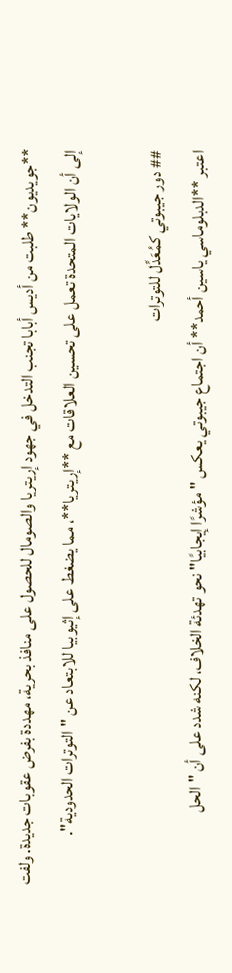**جويديون** طلبت من أديس أبابا تجنب التدخل في جهود إريتريا والصومال للحصول على منافذ بحرية، مهددة بفرض عقوبات جديدة. ولفت إلى أن الولايات المتحدة تعمل على تحسين العلاقات مع **إريتريا**، مما يضغط على إثيوبيا للابتعاد عن "التوترات الحدودية".

## دور جيبوتي كمُعَدِّل للتوترات
اعتبر **الدبلوماسي ياسين أحمد** أن اجتماع جيبوتي يعكس "مؤشرًا إيجابيًا" نحو تهدئة الخلاف، لكنه شدد على أن "الحل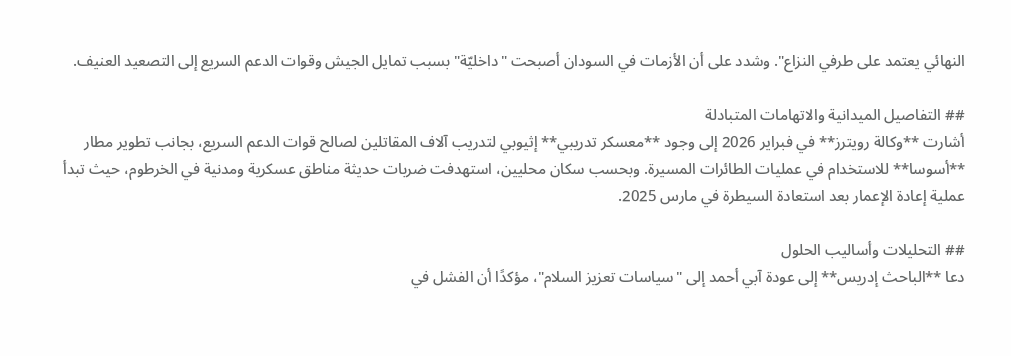النهائي يعتمد على طرفي النزاع". وشدد على أن الأزمات في السودان أصبحت "داخليّة" بسبب تمايل الجيش وقوات الدعم السريع إلى التصعيد العنيف.

## التفاصيل الميدانية والاتهامات المتبادلة
أشارت **وكالة رويترز** في فبراير 2026 إلى وجود **معسكر تدريبي** إثيوبي لتدريب آلاف المقاتلين لصالح قوات الدعم السريع، بجانب تطوير مطار **أسوسا** للاستخدام في عمليات الطائرات المسيرة. وبحسب سكان محليين، استهدفت ضربات حديثة مناطق عسكرية ومدنية في الخرطوم، حيث تبدأ عملية إعادة الإعمار بعد استعادة السيطرة في مارس 2025.

## التحليلات وأساليب الحلول
دعا **الباحث إدريس** إلى عودة آبي أحمد إلى "سياسات تعزيز السلام"، مؤكدًا أن الفشل في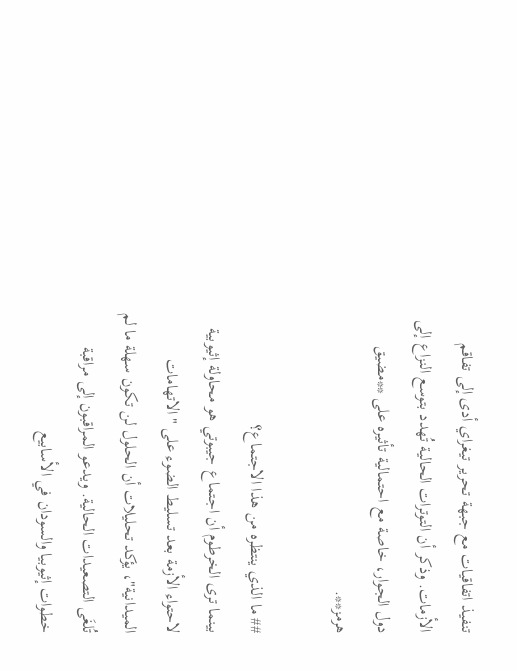تنفيذ اتفاقيات مع جبهة تحرير تيغراي أدى إلى تفاقم الأزمات. وذكر أن التوترات الحالية تُهدد بتوسع النزاع إلى دول الجوار، خاصة مع احتمالية تأثيره على **مضيق هرمز**.

## ما الذي ينتظره من هذا الاجتماع؟
بينما ترى الخرطوم أن اجتماع جيبوتي هو محاولة إثيوبية لاحتواء الأزمة بعد تسليط الضوء على "الاتهامات الميدانية"، يؤكد تحليلات أن الحلول لن تكون سهلة ما لم تُلغَى التصعيدات الحالية. ويدعو المراقبون إلى مراقبة خطوات إثيوبيا والسودان في الأسابيع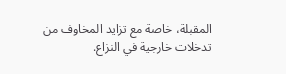المقبلة، خاصة مع تزايد المخاوف من تدخلات خارجية في النزاع.